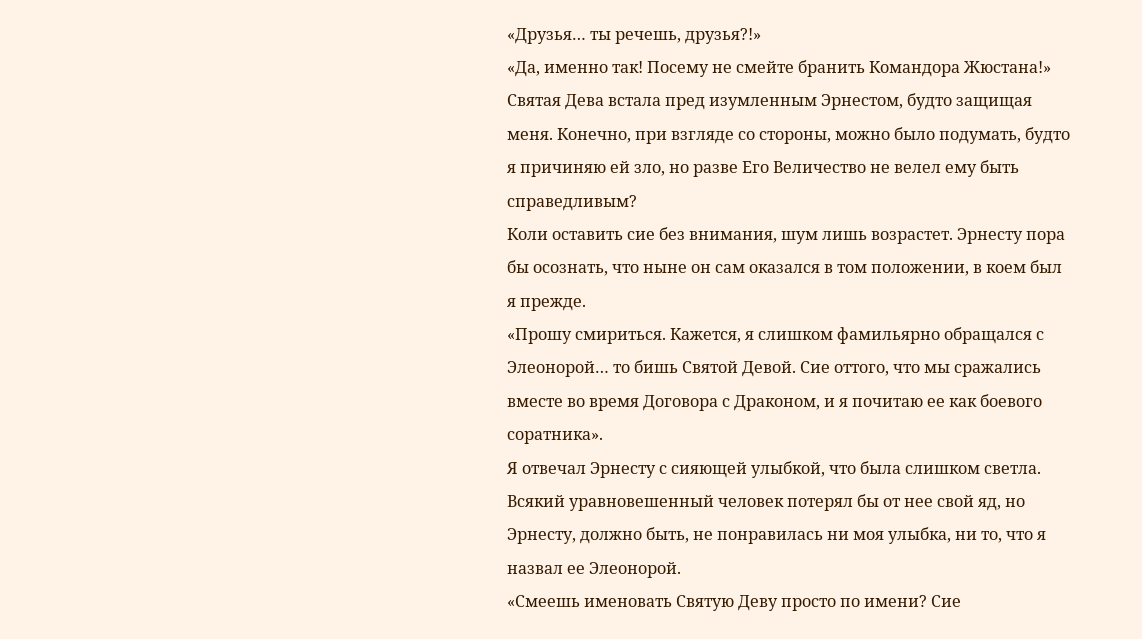«Друзья… ты речешь, друзья?!»
«Да, именно так! Посему не смейте бранить Командора Жюстана!»
Святая Дева встала пред изумленным Эрнестом, будто защищая меня. Конечно, при взгляде со стороны, можно было подумать, будто я причиняю ей зло, но разве Его Величество не велел ему быть справедливым?
Коли оставить сие без внимания, шум лишь возрастет. Эрнесту пора бы осознать, что ныне он сам оказался в том положении, в коем был я прежде.
«Прошу смириться. Кажется, я слишком фамильярно обращался с Элеонорой… то бишь Святой Девой. Сие оттого, что мы сражались вместе во время Договора с Драконом, и я почитаю ее как боевого соратника».
Я отвечал Эрнесту с сияющей улыбкой, что была слишком светла. Всякий уравновешенный человек потерял бы от нее свой яд, но Эрнесту, должно быть, не понравилась ни моя улыбка, ни то, что я назвал ее Элеонорой.
«Смеешь именовать Святую Деву просто по имени? Сие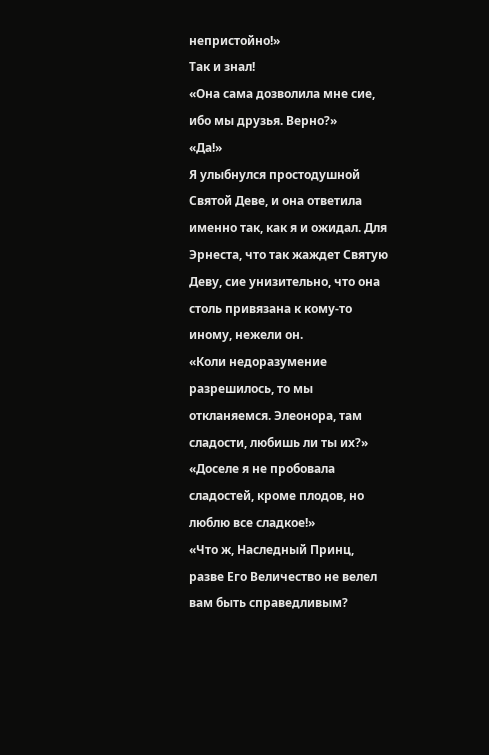непристойно!»
Так и знал!
«Она сама дозволила мне сие, ибо мы друзья. Верно?»
«Да!»
Я улыбнулся простодушной Святой Деве, и она ответила именно так, как я и ожидал. Для Эрнеста, что так жаждет Святую Деву, сие унизительно, что она столь привязана к кому-то иному, нежели он.
«Коли недоразумение разрешилось, то мы откланяемся. Элеонора, там сладости, любишь ли ты их?»
«Доселе я не пробовала сладостей, кроме плодов, но люблю все сладкое!»
«Что ж, Наследный Принц, разве Его Величество не велел вам быть справедливым?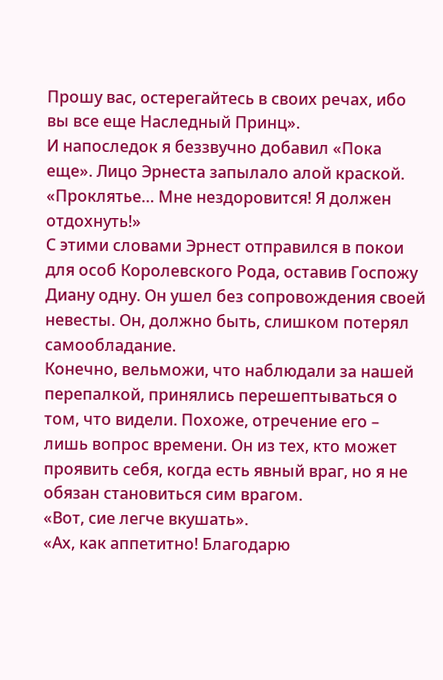Прошу вас, остерегайтесь в своих речах, ибо вы все еще Наследный Принц».
И напоследок я беззвучно добавил «Пока еще». Лицо Эрнеста запылало алой краской.
«Проклятье… Мне нездоровится! Я должен отдохнуть!»
С этими словами Эрнест отправился в покои для особ Королевского Рода, оставив Госпожу Диану одну. Он ушел без сопровождения своей невесты. Он, должно быть, слишком потерял самообладание.
Конечно, вельможи, что наблюдали за нашей перепалкой, принялись перешептываться о том, что видели. Похоже, отречение его – лишь вопрос времени. Он из тех, кто может проявить себя, когда есть явный враг, но я не обязан становиться сим врагом.
«Вот, сие легче вкушать».
«Ах, как аппетитно! Благодарю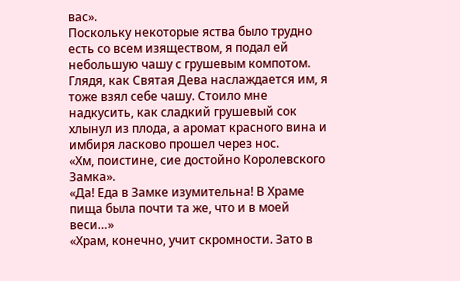вас».
Поскольку некоторые яства было трудно есть со всем изяществом, я подал ей небольшую чашу с грушевым компотом.
Глядя, как Святая Дева наслаждается им, я тоже взял себе чашу. Стоило мне надкусить, как сладкий грушевый сок хлынул из плода, а аромат красного вина и имбиря ласково прошел через нос.
«Хм, поистине, сие достойно Королевского Замка».
«Да! Еда в Замке изумительна! В Храме пища была почти та же, что и в моей веси…»
«Храм, конечно, учит скромности. Зато в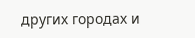других городах и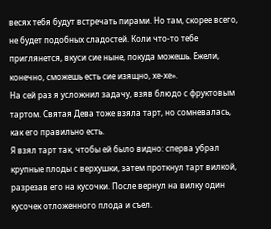весях тебя будут встречать пирами. Но там, скорее всего, не будет подобных сладостей. Коли что-то тебе приглянется, вкуси сие ныне, покуда можешь. Ежели, конечно, сможешь есть сие изящно, хе-хе».
На сей раз я усложнил задачу, взяв блюдо с фруктовым тартом. Святая Дева тоже взяла тарт, но сомневалась, как его правильно есть.
Я взял тарт так, чтобы ей было видно: сперва убрал крупные плоды с верхушки, затем проткнул тарт вилкой, разрезав его на кусочки. После вернул на вилку один кусочек отложенного плода и съел.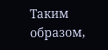Таким образом,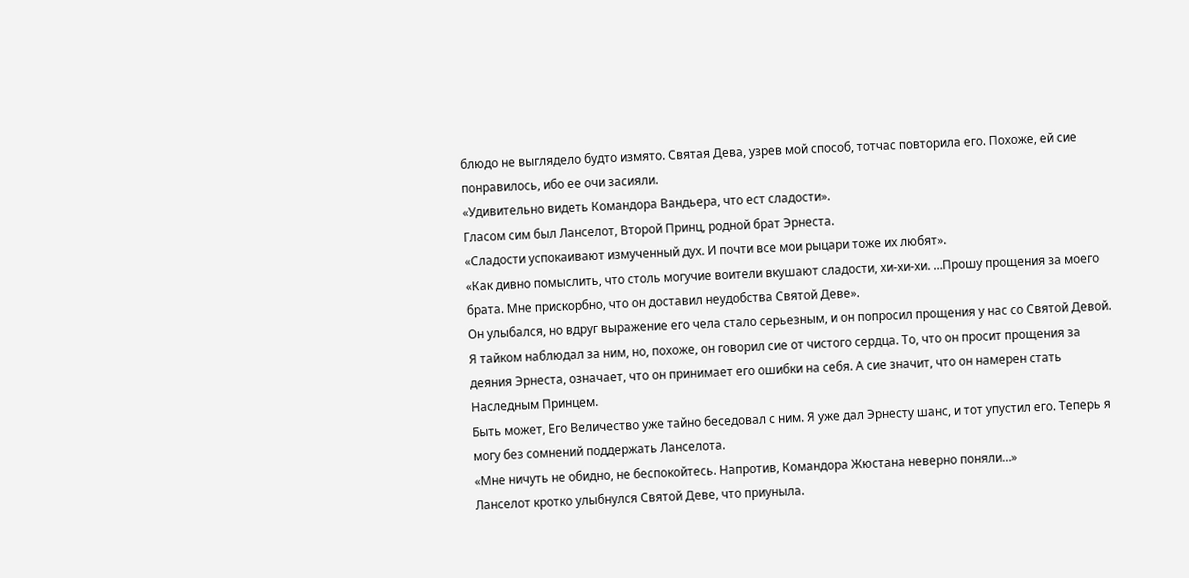блюдо не выглядело будто измято. Святая Дева, узрев мой способ, тотчас повторила его. Похоже, ей сие понравилось, ибо ее очи засияли.
«Удивительно видеть Командора Вандьера, что ест сладости».
Гласом сим был Ланселот, Второй Принц, родной брат Эрнеста.
«Сладости успокаивают измученный дух. И почти все мои рыцари тоже их любят».
«Как дивно помыслить, что столь могучие воители вкушают сладости, хи-хи-хи. …Прошу прощения за моего брата. Мне прискорбно, что он доставил неудобства Святой Деве».
Он улыбался, но вдруг выражение его чела стало серьезным, и он попросил прощения у нас со Святой Девой. Я тайком наблюдал за ним, но, похоже, он говорил сие от чистого сердца. То, что он просит прощения за деяния Эрнеста, означает, что он принимает его ошибки на себя. А сие значит, что он намерен стать Наследным Принцем.
Быть может, Его Величество уже тайно беседовал с ним. Я уже дал Эрнесту шанс, и тот упустил его. Теперь я могу без сомнений поддержать Ланселота.
«Мне ничуть не обидно, не беспокойтесь. Напротив, Командора Жюстана неверно поняли…»
Ланселот кротко улыбнулся Святой Деве, что приуныла.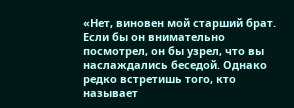«Нет, виновен мой старший брат. Если бы он внимательно посмотрел, он бы узрел, что вы наслаждались беседой. Однако редко встретишь того, кто называет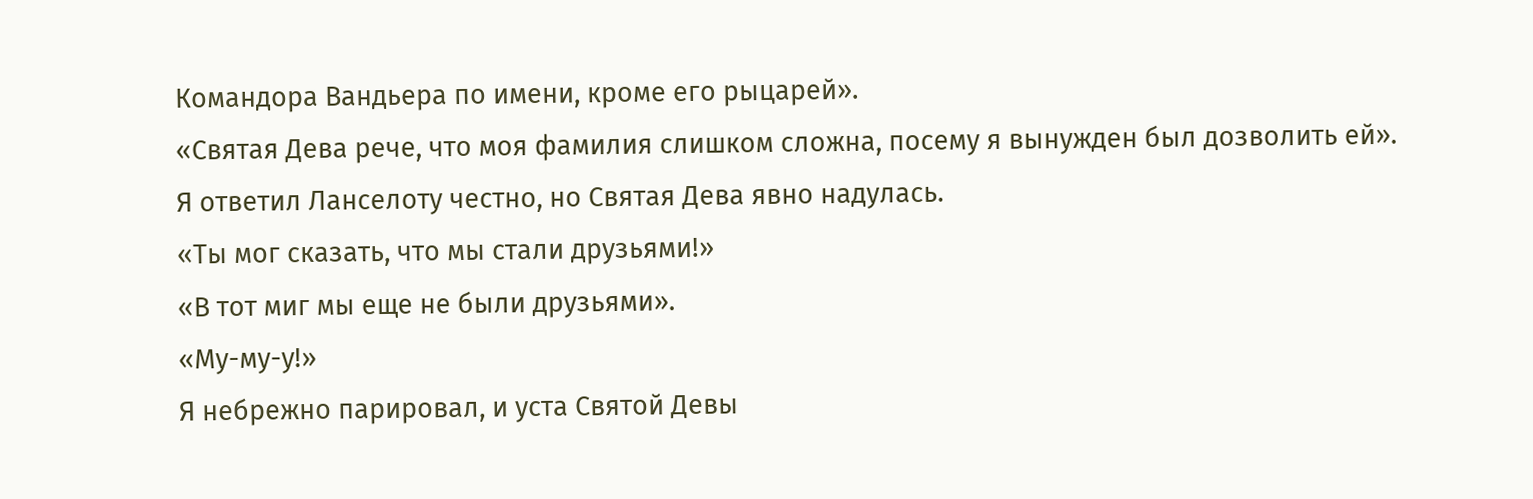Командора Вандьера по имени, кроме его рыцарей».
«Святая Дева рече, что моя фамилия слишком сложна, посему я вынужден был дозволить ей».
Я ответил Ланселоту честно, но Святая Дева явно надулась.
«Ты мог сказать, что мы стали друзьями!»
«В тот миг мы еще не были друзьями».
«Му-му-у!»
Я небрежно парировал, и уста Святой Девы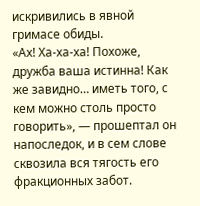искривились в явной гримасе обиды.
«Ах! Ха-ха-ха! Похоже, дружба ваша истинна! Как же завидно… иметь того, с кем можно столь просто говорить», — прошептал он напоследок, и в сем слове сквозила вся тягость его фракционных забот.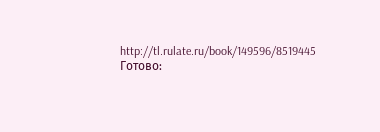http://tl.rulate.ru/book/149596/8519445
Готово: